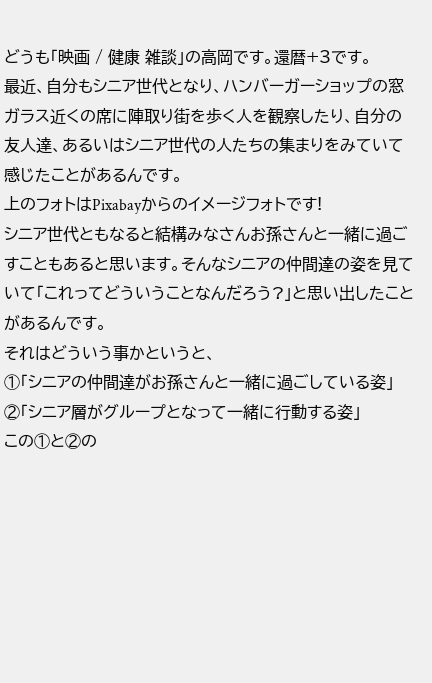どうも「映画 / 健康 雑談」の高岡です。還暦+3です。
最近、自分もシニア世代となり、ハンバーガーショップの窓ガラス近くの席に陣取り街を歩く人を観察したり、自分の友人達、あるいはシニア世代の人たちの集まりをみていて感じたことがあるんです。
上のフォトはPixabayからのイメージフォトです!
シニア世代ともなると結構みなさんお孫さんと一緒に過ごすこともあると思います。そんなシニアの仲間達の姿を見ていて「これってどういうことなんだろう?」と思い出したことがあるんです。
それはどういう事かというと、
①「シニアの仲間達がお孫さんと一緒に過ごしている姿」
②「シニア層がグループとなって一緒に行動する姿」
この①と②の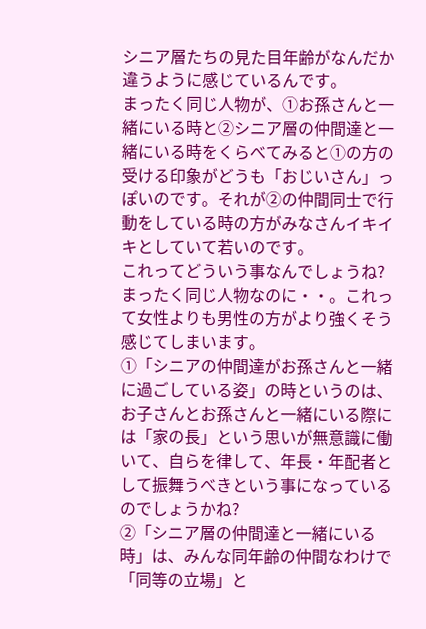シニア層たちの見た目年齢がなんだか違うように感じているんです。
まったく同じ人物が、①お孫さんと一緒にいる時と②シニア層の仲間達と一緒にいる時をくらべてみると①の方の受ける印象がどうも「おじいさん」っぽいのです。それが②の仲間同士で行動をしている時の方がみなさんイキイキとしていて若いのです。
これってどういう事なんでしょうね?まったく同じ人物なのに・・。これって女性よりも男性の方がより強くそう感じてしまいます。
①「シニアの仲間達がお孫さんと一緒に過ごしている姿」の時というのは、お子さんとお孫さんと一緒にいる際には「家の長」という思いが無意識に働いて、自らを律して、年長・年配者として振舞うべきという事になっているのでしょうかね?
②「シニア層の仲間達と一緒にいる時」は、みんな同年齢の仲間なわけで「同等の立場」と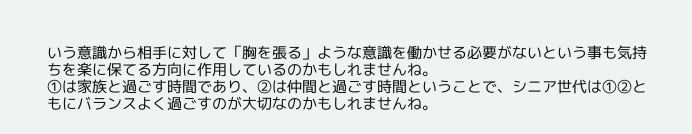いう意識から相手に対して「胸を張る」ような意識を働かせる必要がないという事も気持ちを楽に保てる方向に作用しているのかもしれませんね。
①は家族と過ごす時間であり、②は仲間と過ごす時間ということで、シニア世代は①②ともにバランスよく過ごすのが大切なのかもしれませんね。